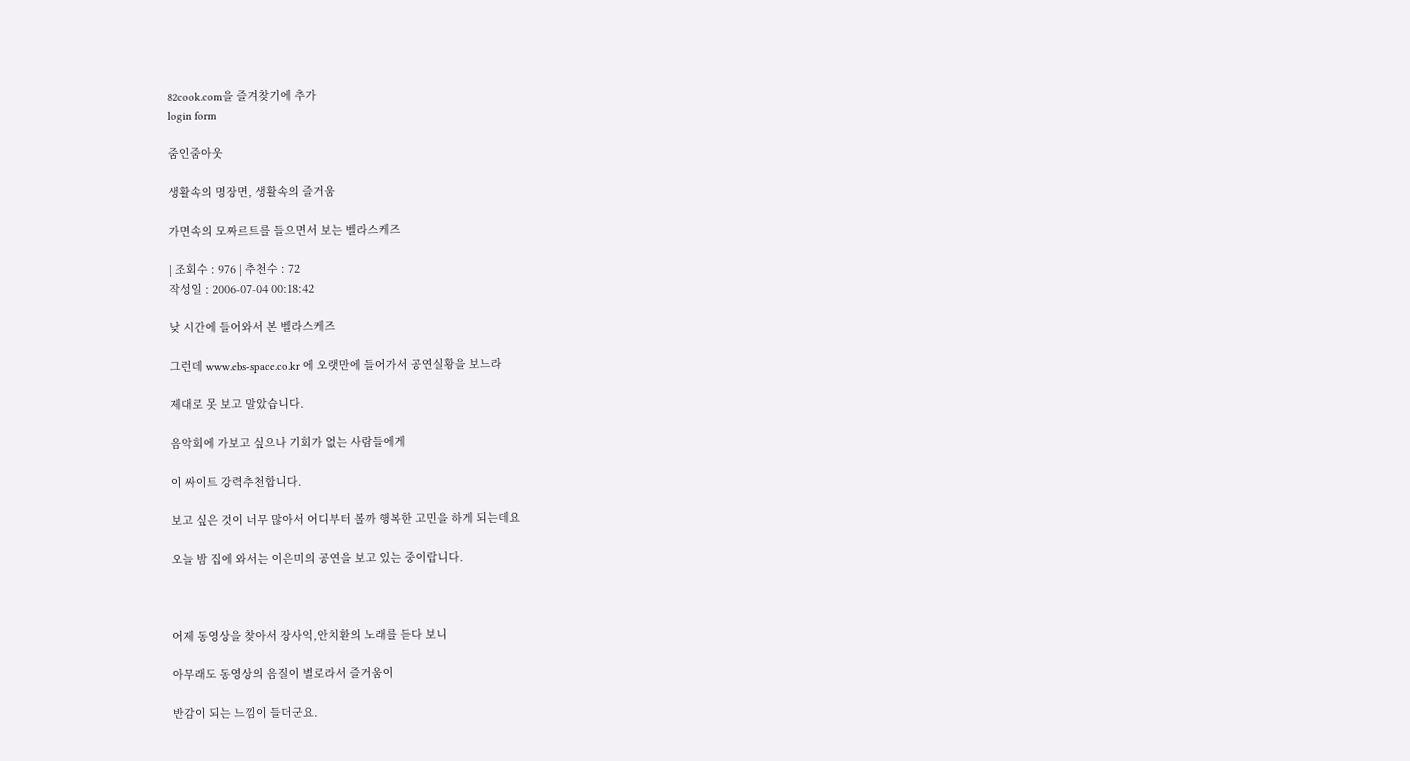82cook.com을 즐겨찾기에 추가
login form

줌인줌아웃

생활속의 명장면, 생활속의 즐거움

가면속의 모짜르트를 들으면서 보는 벨라스케즈

| 조회수 : 976 | 추천수 : 72
작성일 : 2006-07-04 00:18:42

낮 시간에 들어와서 본 벨라스케즈

그런데 www.ebs-space.co.kr 에 오랫만에 들어가서 공연실황을 보느라

제대로 못 보고 말았습니다.

음악회에 가보고 싶으나 기회가 없는 사람들에게

이 싸이트 강력추천합니다.

보고 싶은 것이 너무 많아서 어디부터 볼까 행복한 고민을 하게 되는데요

오늘 밤 집에 와서는 이은미의 공연을 보고 있는 중이랍니다.



어제 동영상을 찾아서 장사익,안치환의 노래를 듣다 보니

아무래도 동영상의 음질이 별로라서 즐거움이

반감이 되는 느낌이 들더군요.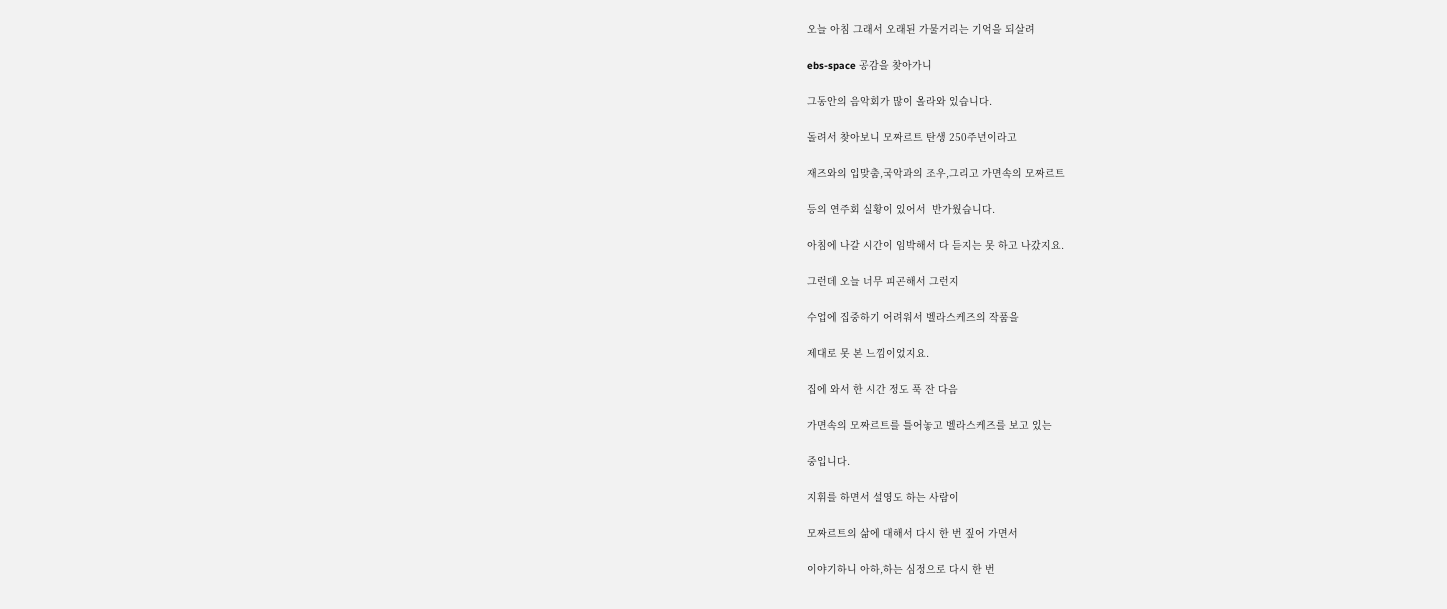오늘 아침 그래서 오래된 가물거리는 기억을 되살려

ebs-space 공감을 찾아가니

그동안의 음악회가 많이 올라와 있습니다.

돌려서 찾아보니 모짜르트 탄생 250주년이라고

재즈와의 입맞춤,국악과의 조우,그리고 가면속의 모짜르트

등의 연주회 실황이 있어서  반가웠습니다.

아침에 나갈 시간이 임박해서 다 듣지는 못 하고 나갔지요.

그런데 오늘 너무 피곤해서 그런지

수업에 집중하기 어려워서 벨라스케즈의 작품을

제대로 못 본 느낌이었지요.

집에 와서 한 시간 정도 푹 잔 다음

가면속의 모짜르트를 틀어놓고 벨라스케즈를 보고 있는

중입니다.

지휘를 하면서 설영도 하는 사람이

모짜르트의 삶에 대해서 다시 한 번 짚어 가면서

이야기하니 아하,하는 심정으로 다시 한 번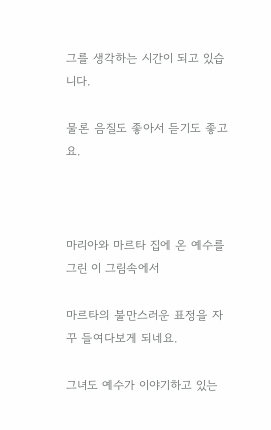그를 생각하는 시간이 되고 있습니다.

물론 음질도 좋아서 듣기도 좋고요.



마리아와 마르타 집에 온 예수를 그린 이 그림속에서

마르타의 불만스러운 표정을 자꾸 들여다보게 되네요.

그녀도 예수가 이야기하고 있는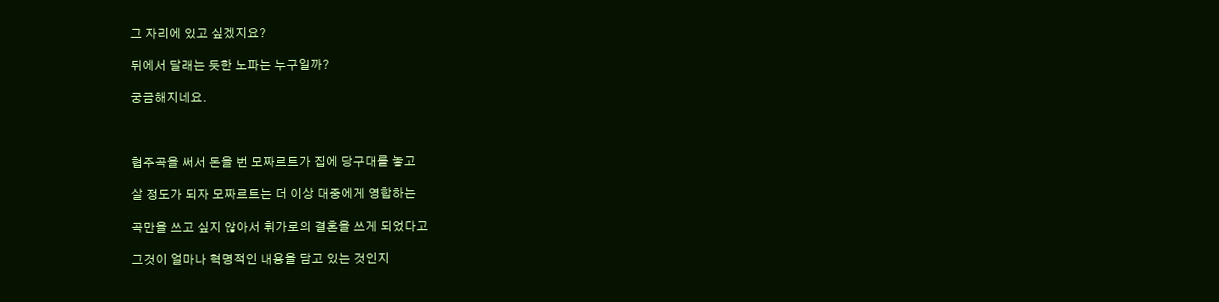그 자리에 있고 싶겠지요?

뒤에서 달래는 듯한 노파는 누구일까?

궁금해지네요.



협주곡을 써서 돈을 번 모짜르트가 집에 당구대를 놓고

살 정도가 되자 모짜르트는 더 이상 대중에게 영합하는

곡만을 쓰고 싶지 않아서 휘가로의 결혼을 쓰게 되었다고

그것이 얼마나 혁명적인 내용을 담고 있는 것인지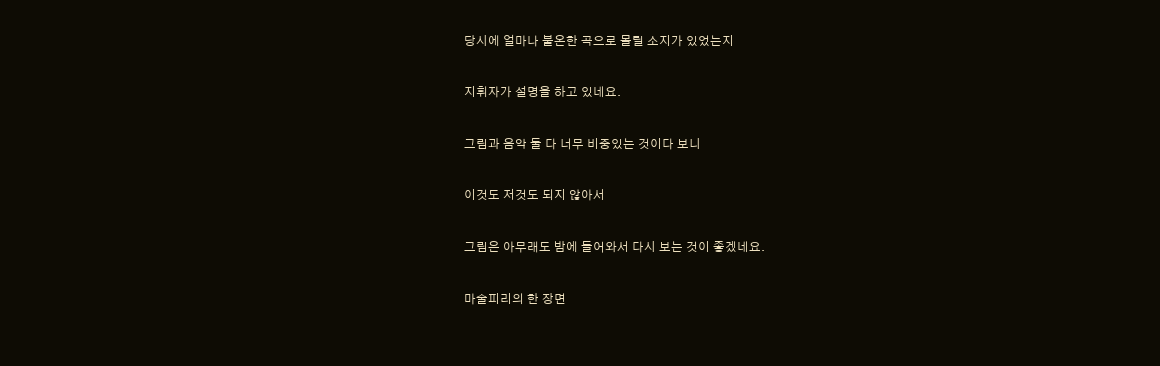당시에 얼마나 불온한 곡으로 몰릴 소지가 있었는지

지휘자가 설명을 하고 있네요.

그림과 음악 둘 다 너무 비중있는 것이다 보니

이것도 저것도 되지 않아서

그림은 아무래도 밤에 들어와서 다시 보는 것이 좋겠네요.

마술피리의 한 장면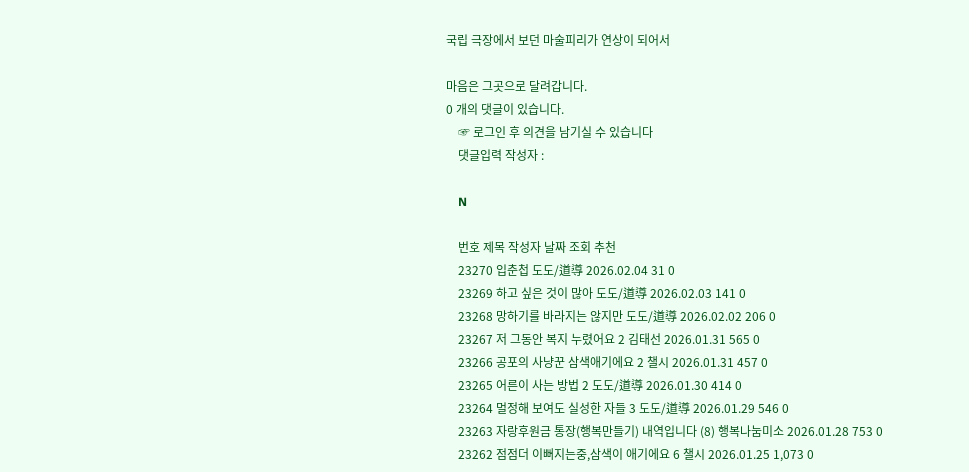국립 극장에서 보던 마술피리가 연상이 되어서

마음은 그곳으로 달려갑니다.
0 개의 댓글이 있습니다.
    ☞ 로그인 후 의견을 남기실 수 있습니다
    댓글입력 작성자 :

    N

    번호 제목 작성자 날짜 조회 추천
    23270 입춘첩 도도/道導 2026.02.04 31 0
    23269 하고 싶은 것이 많아 도도/道導 2026.02.03 141 0
    23268 망하기를 바라지는 않지만 도도/道導 2026.02.02 206 0
    23267 저 그동안 복지 누렸어요 2 김태선 2026.01.31 565 0
    23266 공포의 사냥꾼 삼색애기에요 2 챌시 2026.01.31 457 0
    23265 어른이 사는 방법 2 도도/道導 2026.01.30 414 0
    23264 멀정해 보여도 실성한 자들 3 도도/道導 2026.01.29 546 0
    23263 자랑후원금 통장(행복만들기) 내역입니다 (8) 행복나눔미소 2026.01.28 753 0
    23262 점점더 이뻐지는중,삼색이 애기에요 6 챌시 2026.01.25 1,073 0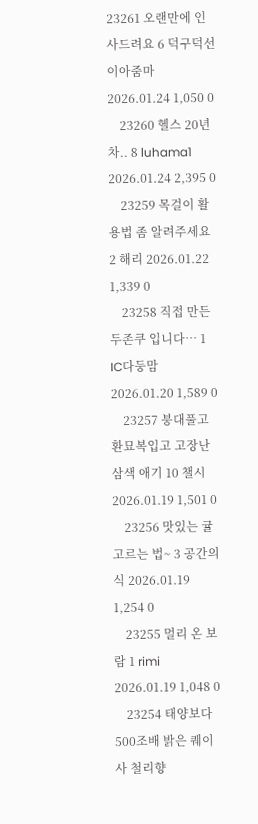23261 오랜만에 인사드려요 6 덕구덕선이아줌마 2026.01.24 1,050 0
    23260 헬스 20년차.. 8 luhama1 2026.01.24 2,395 0
    23259 목걸이 활용법 좀 알려주세요 2 해리 2026.01.22 1,339 0
    23258 직접 만든 두존쿠 입니다… 1 IC다둥맘 2026.01.20 1,589 0
    23257 붕대풀고 환묘복입고 고장난 삼색 애기 10 챌시 2026.01.19 1,501 0
    23256 맛있는 귤 고르는 법~ 3 공간의식 2026.01.19 1,254 0
    23255 멀리 온 보람 1 rimi 2026.01.19 1,048 0
    23254 태양보다 500조배 밝은 퀘이사 철리향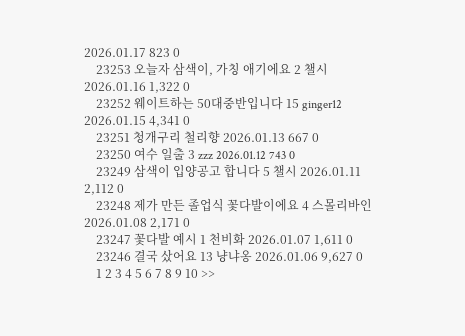2026.01.17 823 0
    23253 오늘자 삼색이, 가칭 애기에요 2 챌시 2026.01.16 1,322 0
    23252 웨이트하는 50대중반입니다 15 ginger12 2026.01.15 4,341 0
    23251 청개구리 철리향 2026.01.13 667 0
    23250 여수 일출 3 zzz 2026.01.12 743 0
    23249 삼색이 입양공고 합니다 5 챌시 2026.01.11 2,112 0
    23248 제가 만든 졸업식 꽃다발이에요 4 스몰리바인 2026.01.08 2,171 0
    23247 꽃다발 예시 1 천비화 2026.01.07 1,611 0
    23246 결국 샀어요 13 냥냐옹 2026.01.06 9,627 0
    1 2 3 4 5 6 7 8 9 10 >>